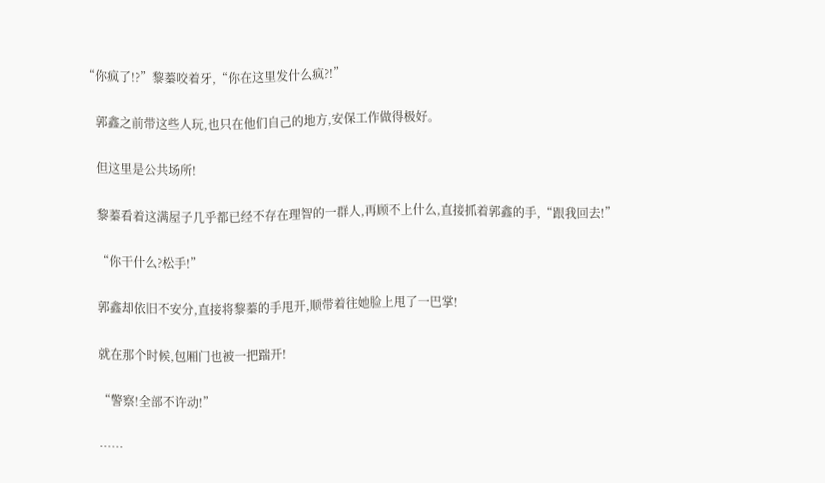“你疯了!?”黎蓁咬着牙,“你在这里发什么疯?!”

    郭鑫之前带这些人玩,也只在他们自己的地方,安保工作做得极好。

    但这里是公共场所!

    黎蓁看着这满屋子几乎都已经不存在理智的一群人,再顾不上什么,直接抓着郭鑫的手,“跟我回去!”

    “你干什么?松手!”

    郭鑫却依旧不安分,直接将黎蓁的手甩开,顺带着往她脸上甩了一巴掌!

    就在那个时候,包厢门也被一把踹开!

    “警察!全部不许动!”

    ……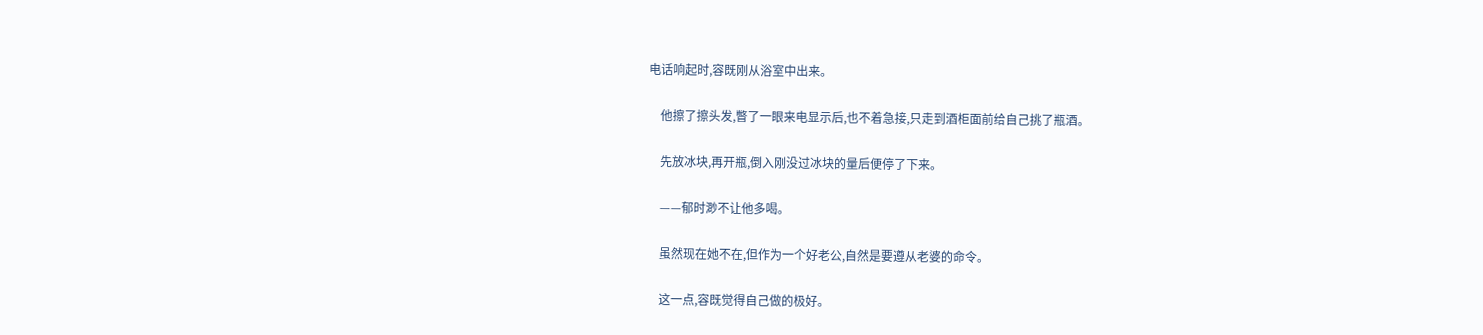电话响起时,容既刚从浴室中出来。

    他擦了擦头发,瞥了一眼来电显示后,也不着急接,只走到酒柜面前给自己挑了瓶酒。

    先放冰块,再开瓶,倒入刚没过冰块的量后便停了下来。

    ——郁时渺不让他多喝。

    虽然现在她不在,但作为一个好老公,自然是要遵从老婆的命令。

    这一点,容既觉得自己做的极好。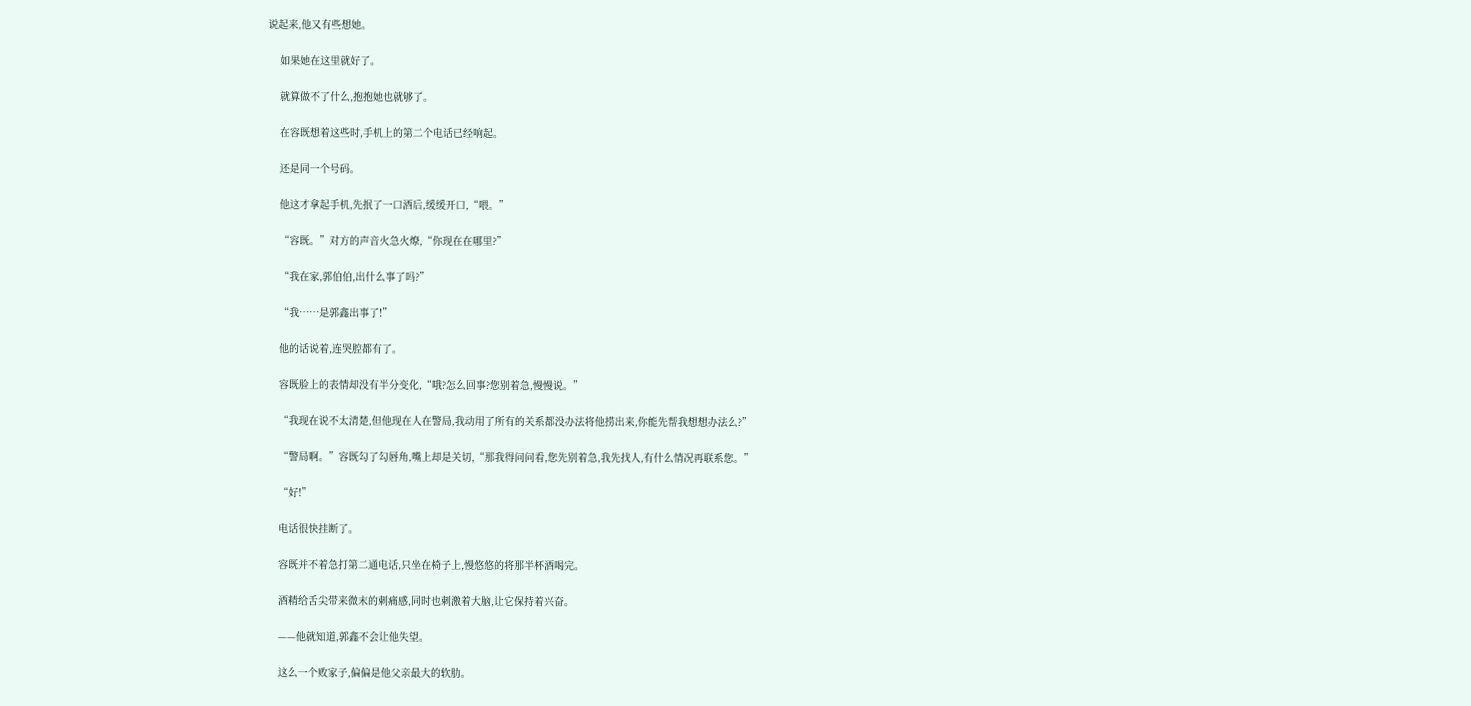说起来,他又有些想她。

    如果她在这里就好了。

    就算做不了什么,抱抱她也就够了。

    在容既想着这些时,手机上的第二个电话已经响起。

    还是同一个号码。

    他这才拿起手机,先抿了一口酒后,缓缓开口,“喂。”

    “容既。”对方的声音火急火燎,“你现在在哪里?”

    “我在家,郭伯伯,出什么事了吗?”

    “我……是郭鑫出事了!”

    他的话说着,连哭腔都有了。

    容既脸上的表情却没有半分变化,“哦?怎么回事?您别着急,慢慢说。”

    “我现在说不太清楚,但他现在人在警局,我动用了所有的关系都没办法将他捞出来,你能先帮我想想办法么?”

    “警局啊。”容既勾了勾唇角,嘴上却是关切,“那我得问问看,您先别着急,我先找人,有什么情况再联系您。”

    “好!”

    电话很快挂断了。

    容既并不着急打第二通电话,只坐在椅子上,慢悠悠的将那半杯酒喝完。

    酒精给舌尖带来微末的刺痛感,同时也刺激着大脑,让它保持着兴奋。

    ——他就知道,郭鑫不会让他失望。

    这么一个败家子,偏偏是他父亲最大的软肋。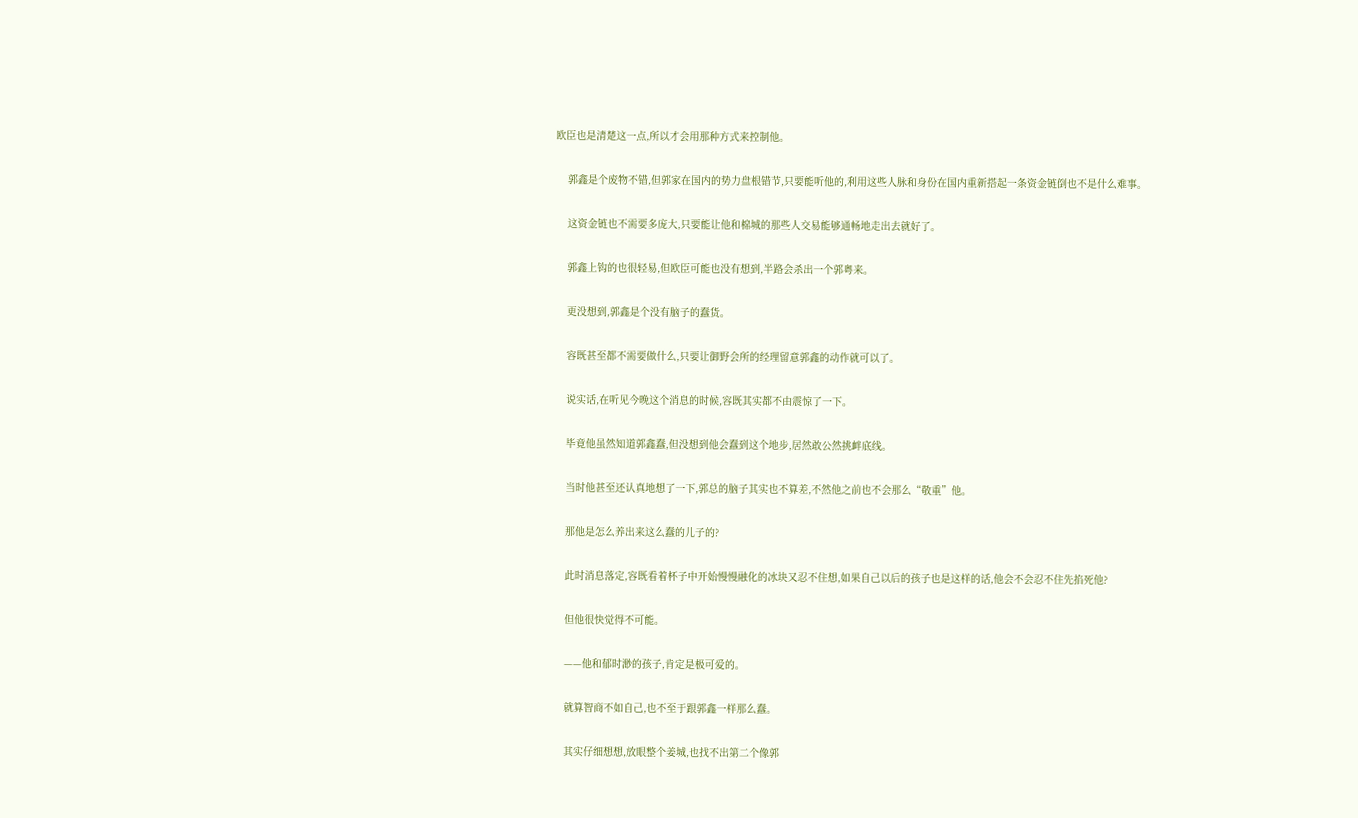欧臣也是清楚这一点,所以才会用那种方式来控制他。

    郭鑫是个废物不错,但郭家在国内的势力盘根错节,只要能听他的,利用这些人脉和身份在国内重新搭起一条资金链倒也不是什么难事。

    这资金链也不需要多庞大,只要能让他和棉城的那些人交易能够通畅地走出去就好了。

    郭鑫上钩的也很轻易,但欧臣可能也没有想到,半路会杀出一个郭粤来。

    更没想到,郭鑫是个没有脑子的蠢货。

    容既甚至都不需要做什么,只要让御野会所的经理留意郭鑫的动作就可以了。

    说实话,在听见今晚这个消息的时候,容既其实都不由震惊了一下。

    毕竟他虽然知道郭鑫蠢,但没想到他会蠢到这个地步,居然敢公然挑衅底线。

    当时他甚至还认真地想了一下,郭总的脑子其实也不算差,不然他之前也不会那么“敬重”他。

    那他是怎么养出来这么蠢的儿子的?

    此时消息落定,容既看着杯子中开始慢慢融化的冰块又忍不住想,如果自己以后的孩子也是这样的话,他会不会忍不住先掐死他?

    但他很快觉得不可能。

    ——他和郁时渺的孩子,肯定是极可爱的。

    就算智商不如自己,也不至于跟郭鑫一样那么蠢。

    其实仔细想想,放眼整个姜城,也找不出第二个像郭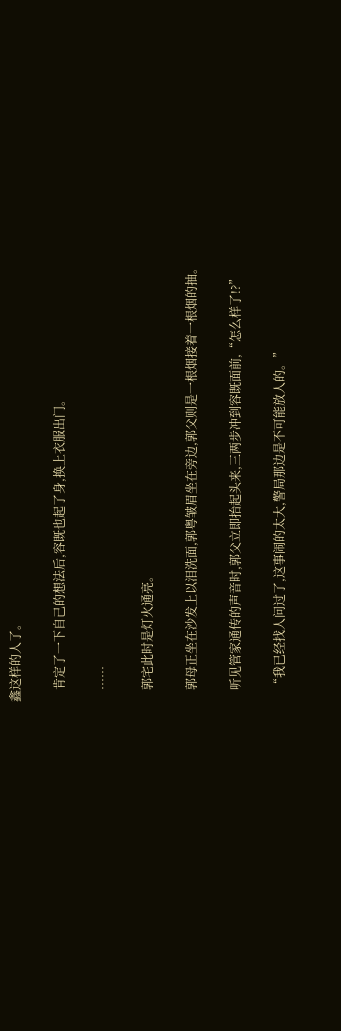鑫这样的人了。

    肯定了一下自己的想法后,容既也起了身,换上衣服出门。

    ……

    郭宅此时是灯火通亮。

    郭母正坐在沙发上以泪洗面,郭粤皱眉坐在旁边,郭父则是一根烟接着一根烟的抽。

    听见管家通传的声音时,郭父立即抬起头来,三两步冲到容既面前,“怎么样了!?”

    “我已经找人问过了,这事闹的太大,警局那边是不可能放人的。”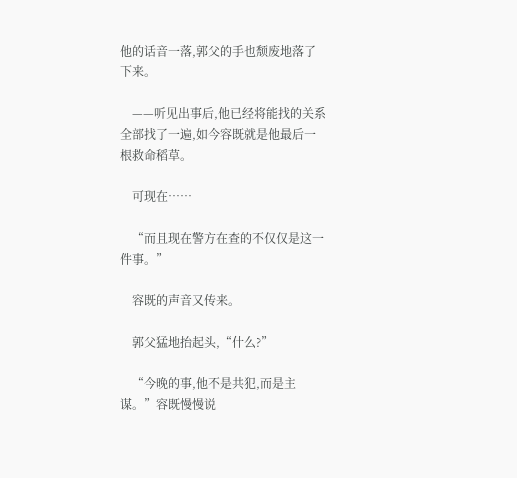他的话音一落,郭父的手也颓废地落了下来。

    ——听见出事后,他已经将能找的关系全部找了一遍,如今容既就是他最后一根救命稻草。

    可现在……

    “而且现在警方在查的不仅仅是这一件事。”

    容既的声音又传来。

    郭父猛地抬起头,“什么?”

    “今晚的事,他不是共犯,而是主谋。”容既慢慢说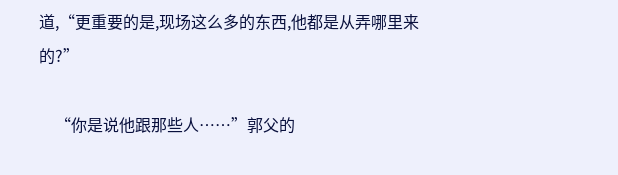道,“更重要的是,现场这么多的东西,他都是从弄哪里来的?”

    “你是说他跟那些人……”郭父的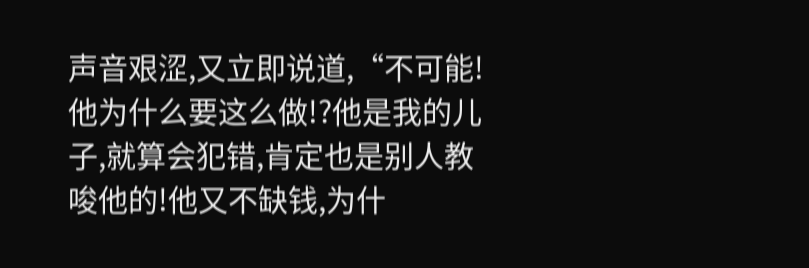声音艰涩,又立即说道,“不可能!他为什么要这么做!?他是我的儿子,就算会犯错,肯定也是别人教唆他的!他又不缺钱,为什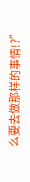么要去做那样的事情!?”